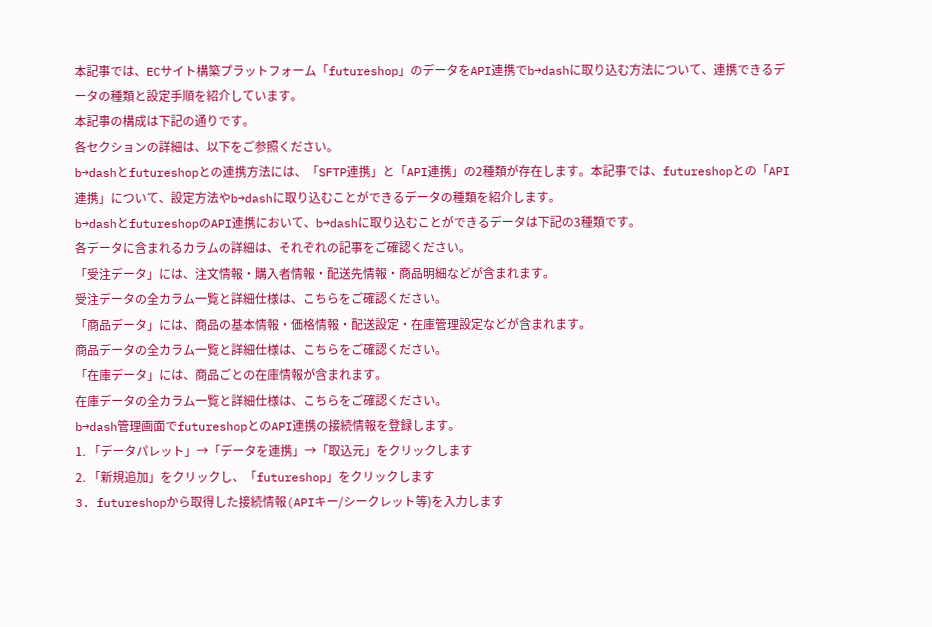本記事では、ECサイト構築プラットフォーム「futureshop」のデータをAPI連携でb→dashに取り込む方法について、連携できるデータの種類と設定手順を紹介しています。
本記事の構成は下記の通りです。
各セクションの詳細は、以下をご参照ください。
b→dashとfutureshopとの連携方法には、「SFTP連携」と「API連携」の2種類が存在します。本記事では、futureshopとの「API連携」について、設定方法やb→dashに取り込むことができるデータの種類を紹介します。
b→dashとfutureshopのAPI連携において、b→dashに取り込むことができるデータは下記の3種類です。
各データに含まれるカラムの詳細は、それぞれの記事をご確認ください。
「受注データ」には、注文情報・購入者情報・配送先情報・商品明細などが含まれます。
受注データの全カラム一覧と詳細仕様は、こちらをご確認ください。
「商品データ」には、商品の基本情報・価格情報・配送設定・在庫管理設定などが含まれます。
商品データの全カラム一覧と詳細仕様は、こちらをご確認ください。
「在庫データ」には、商品ごとの在庫情報が含まれます。
在庫データの全カラム一覧と詳細仕様は、こちらをご確認ください。
b→dash管理画面でfutureshopとのAPI連携の接続情報を登録します。
1. 「データパレット」→「データを連携」→「取込元」をクリックします
2. 「新規追加」をクリックし、「futureshop」をクリックします
3. futureshopから取得した接続情報(APIキー/シークレット等)を入力します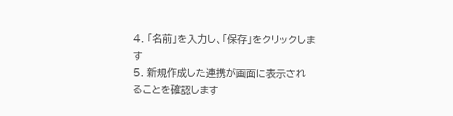4. 「名前」を入力し、「保存」をクリックします
5. 新規作成した連携が画面に表示されることを確認します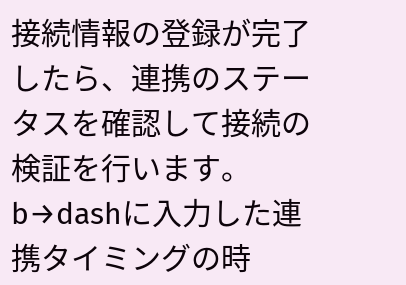接続情報の登録が完了したら、連携のステータスを確認して接続の検証を行います。
b→dashに入力した連携タイミングの時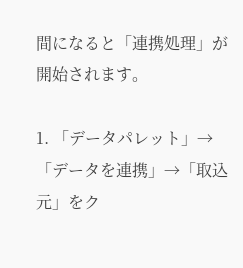間になると「連携処理」が開始されます。

1. 「データパレット」→「データを連携」→「取込元」をク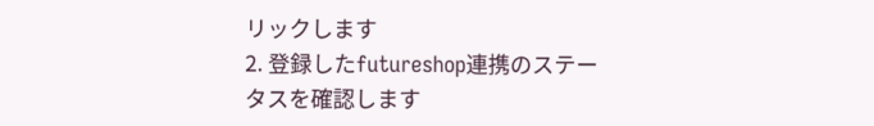リックします
2. 登録したfutureshop連携のステータスを確認します